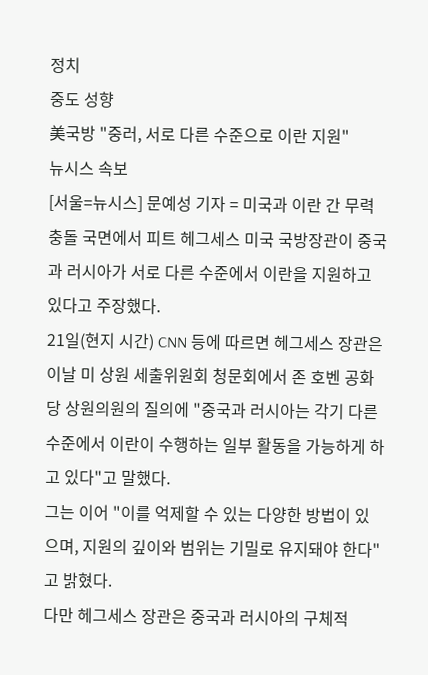정치
중도 성향
美국방 "중러, 서로 다른 수준으로 이란 지원"
뉴시스 속보
[서울=뉴시스] 문예성 기자 = 미국과 이란 간 무력 충돌 국면에서 피트 헤그세스 미국 국방장관이 중국과 러시아가 서로 다른 수준에서 이란을 지원하고 있다고 주장했다.
21일(현지 시간) CNN 등에 따르면 헤그세스 장관은 이날 미 상원 세출위원회 청문회에서 존 호벤 공화당 상원의원의 질의에 "중국과 러시아는 각기 다른 수준에서 이란이 수행하는 일부 활동을 가능하게 하고 있다"고 말했다.
그는 이어 "이를 억제할 수 있는 다양한 방법이 있으며, 지원의 깊이와 범위는 기밀로 유지돼야 한다"고 밝혔다.
다만 헤그세스 장관은 중국과 러시아의 구체적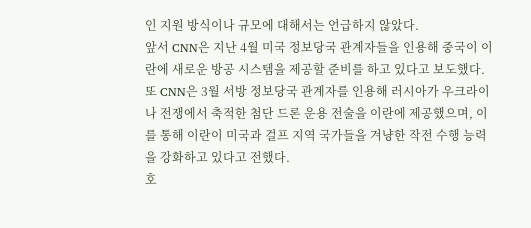인 지원 방식이나 규모에 대해서는 언급하지 않았다.
앞서 CNN은 지난 4월 미국 정보당국 관계자들을 인용해 중국이 이란에 새로운 방공 시스템을 제공할 준비를 하고 있다고 보도했다.
또 CNN은 3월 서방 정보당국 관계자를 인용해 러시아가 우크라이나 전쟁에서 축적한 첨단 드론 운용 전술을 이란에 제공했으며, 이를 통해 이란이 미국과 걸프 지역 국가들을 겨냥한 작전 수행 능력을 강화하고 있다고 전했다.
호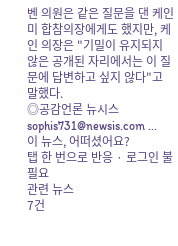벤 의원은 같은 질문을 댄 케인 미 합참의장에게도 했지만, 케인 의장은 "기밀이 유지되지 않은 공개된 자리에서는 이 질문에 답변하고 싶지 않다"고 말했다.
◎공감언론 뉴시스 sophis731@newsis.com ...
이 뉴스, 어떠셨어요?
탭 한 번으로 반응 · 로그인 불필요
관련 뉴스
7건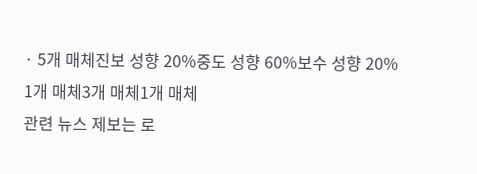· 5개 매체진보 성향 20%중도 성향 60%보수 성향 20%
1개 매체3개 매체1개 매체
관련 뉴스 제보는 로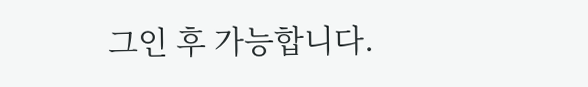그인 후 가능합니다.